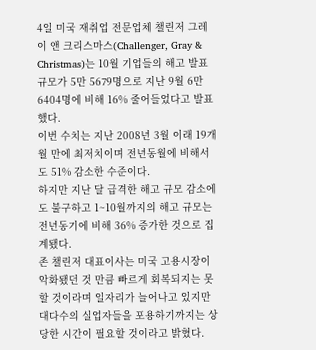4일 미국 재취업 전문업체 챌린저 그레이 앤 크리스마스(Challenger, Gray & Christmas)는 10월 기업들의 해고 발표 규모가 5만 5679명으로 지난 9월 6만 6404명에 비해 16% 줄어들었다고 발표했다.
이번 수치는 지난 2008년 3월 이래 19개월 만에 최저치이며 전년동월에 비해서도 51% 감소한 수준이다.
하지만 지난 달 급격한 해고 규모 감소에도 불구하고 1~10월까지의 해고 규모는 전년동기에 비해 36% 증가한 것으로 집계됐다.
존 챌린저 대표이사는 미국 고용시장이 악화됐던 것 만큼 빠르게 회복되지는 못할 것이라며 일자리가 늘어나고 있지만 대다수의 실업자들을 포용하기까지는 상당한 시간이 필요할 것이라고 밝혔다.